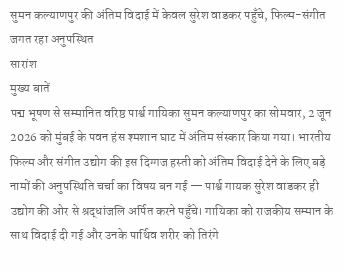सुमन कल्याणपुर की अंतिम विदाई में केवल सुरेश वाडकर पहुँचे, फिल्म-संगीत जगत रहा अनुपस्थित
सारांश
मुख्य बातें
पद्म भूषण से सम्मानित वरिष्ठ पार्श्व गायिका सुमन कल्याणपुर का सोमवार, 2 जून 2026 को मुंबई के पवन हंस श्मशान घाट में अंतिम संस्कार किया गया। भारतीय फिल्म और संगीत उद्योग की इस दिग्गज हस्ती को अंतिम विदाई देने के लिए बड़े नामों की अनुपस्थिति चर्चा का विषय बन गई — पार्श्व गायक सुरेश वाडकर ही उद्योग की ओर से श्रद्धांजलि अर्पित करने पहुँचे। गायिका को राजकीय सम्मान के साथ विदाई दी गई और उनके पार्थिव शरीर को तिरंगे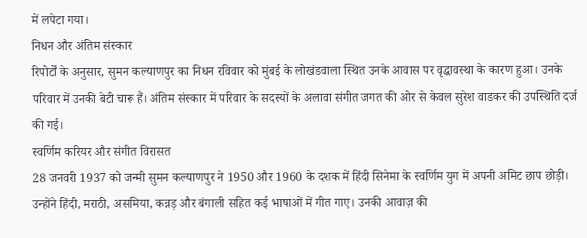में लपेटा गया।
निधन और अंतिम संस्कार
रिपोर्टों के अनुसार, सुमन कल्याणपुर का निधन रविवार को मुंबई के लोखंडवाला स्थित उनके आवास पर वृद्धावस्था के कारण हुआ। उनके परिवार में उनकी बेटी चारू हैं। अंतिम संस्कार में परिवार के सदस्यों के अलावा संगीत जगत की ओर से केवल सुरेश वाडकर की उपस्थिति दर्ज की गई।
स्वर्णिम करियर और संगीत विरासत
28 जनवरी 1937 को जन्मी सुमन कल्याणपुर ने 1950 और 1960 के दशक में हिंदी सिनेमा के स्वर्णिम युग में अपनी अमिट छाप छोड़ी। उन्होंने हिंदी, मराठी, असमिया, कन्नड़ और बंगाली सहित कई भाषाओं में गीत गाए। उनकी आवाज़ की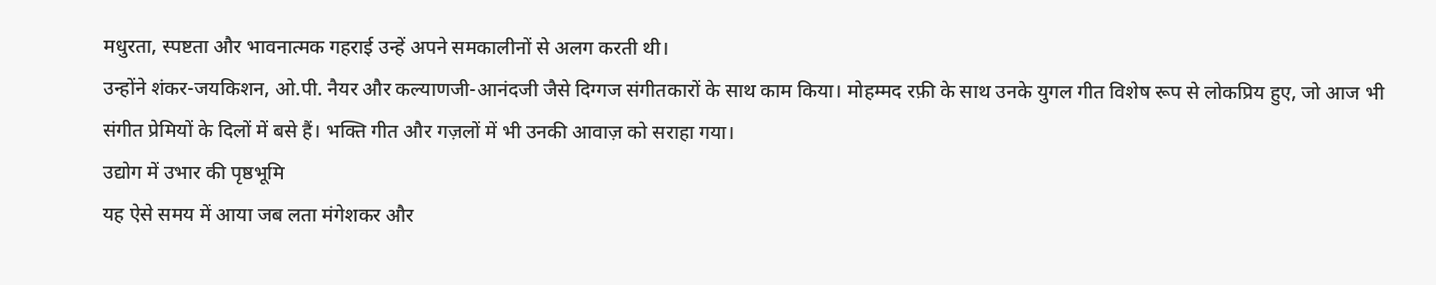मधुरता, स्पष्टता और भावनात्मक गहराई उन्हें अपने समकालीनों से अलग करती थी।
उन्होंने शंकर-जयकिशन, ओ.पी. नैयर और कल्याणजी-आनंदजी जैसे दिग्गज संगीतकारों के साथ काम किया। मोहम्मद रफ़ी के साथ उनके युगल गीत विशेष रूप से लोकप्रिय हुए, जो आज भी संगीत प्रेमियों के दिलों में बसे हैं। भक्ति गीत और गज़लों में भी उनकी आवाज़ को सराहा गया।
उद्योग में उभार की पृष्ठभूमि
यह ऐसे समय में आया जब लता मंगेशकर और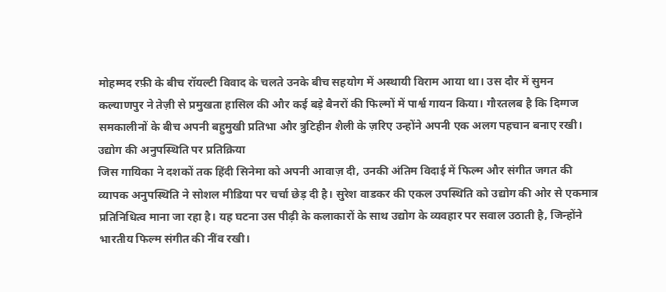मोहम्मद रफ़ी के बीच रॉयल्टी विवाद के चलते उनके बीच सहयोग में अस्थायी विराम आया था। उस दौर में सुमन कल्याणपुर ने तेज़ी से प्रमुखता हासिल की और कई बड़े बैनरों की फिल्मों में पार्श्व गायन किया। गौरतलब है कि दिग्गज समकालीनों के बीच अपनी बहुमुखी प्रतिभा और त्रुटिहीन शैली के ज़रिए उन्होंने अपनी एक अलग पहचान बनाए रखी।
उद्योग की अनुपस्थिति पर प्रतिक्रिया
जिस गायिका ने दशकों तक हिंदी सिनेमा को अपनी आवाज़ दी, उनकी अंतिम विदाई में फिल्म और संगीत जगत की व्यापक अनुपस्थिति ने सोशल मीडिया पर चर्चा छेड़ दी है। सुरेश वाडकर की एकल उपस्थिति को उद्योग की ओर से एकमात्र प्रतिनिधित्व माना जा रहा है। यह घटना उस पीढ़ी के कलाकारों के साथ उद्योग के व्यवहार पर सवाल उठाती है, जिन्होंने भारतीय फिल्म संगीत की नींव रखी।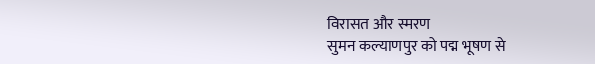विरासत और स्मरण
सुमन कल्याणपुर को पद्म भूषण से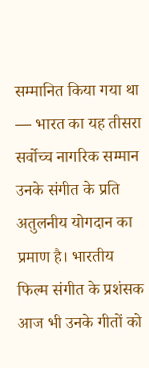सम्मानित किया गया था — भारत का यह तीसरा सर्वोच्च नागरिक सम्मान उनके संगीत के प्रति अतुलनीय योगदान का प्रमाण है। भारतीय फिल्म संगीत के प्रशंसक आज भी उनके गीतों को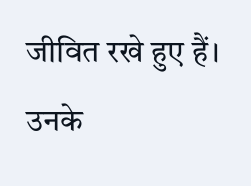जीवित रखे हुए हैं। उनके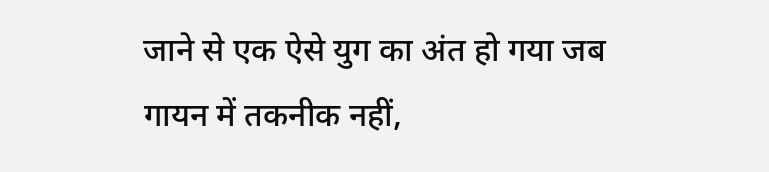जाने से एक ऐसे युग का अंत हो गया जब गायन में तकनीक नहीं,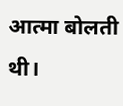आत्मा बोलती थी।